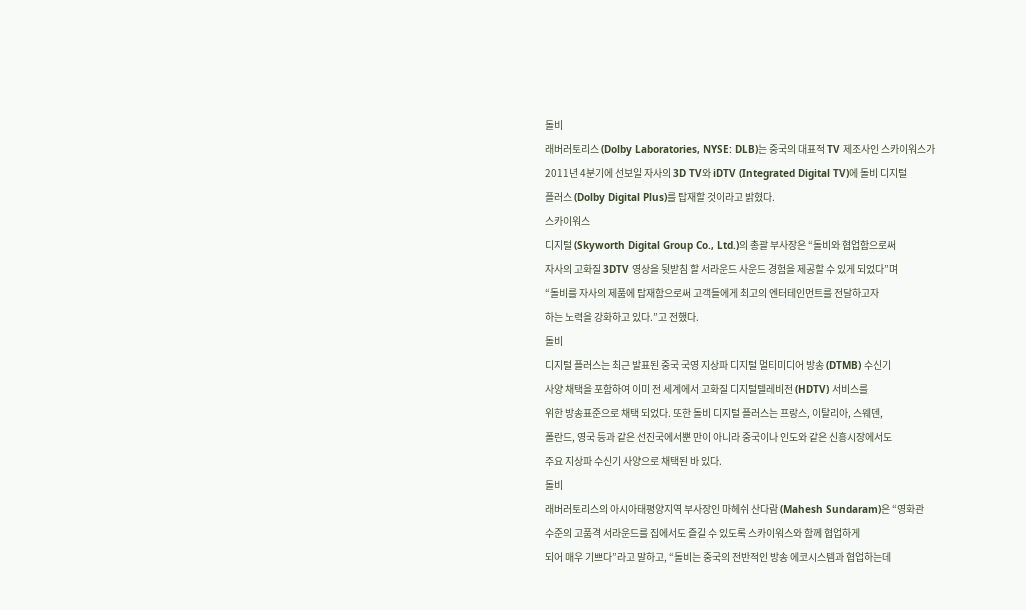돌비
래버러토리스 (Dolby Laboratories, NYSE: DLB)는 중국의 대표적 TV 제조사인 스카이워스가
2011년 4분기에 선보일 자사의 3D TV와 iDTV (Integrated Digital TV)에 돌비 디지털
플러스 (Dolby Digital Plus)를 탑재할 것이라고 밝혔다.
스카이워스
디지털 (Skyworth Digital Group Co., Ltd.)의 총괄 부사장은 “돌비와 협업함으로써
자사의 고화질 3DTV 영상을 뒷받침 할 서라운드 사운드 경험을 제공할 수 있게 되었다”며
“돌비를 자사의 제품에 탑재함으로써 고객들에게 최고의 엔터테인먼트를 전달하고자
하는 노력을 강화하고 있다.”고 전했다.
돌비
디지털 플러스는 최근 발표된 중국 국영 지상파 디지털 멀티미디어 방송 (DTMB) 수신기
사양 채택을 포함하여 이미 전 세계에서 고화질 디지털텔레비전 (HDTV) 서비스를
위한 방송표준으로 채택 되었다. 또한 돌비 디지털 플러스는 프랑스, 이탈리아, 스웨덴,
폴란드, 영국 등과 같은 선진국에서뿐 만이 아니라 중국이나 인도와 같은 신흥시장에서도
주요 지상파 수신기 사양으로 채택된 바 있다.
돌비
래버러토리스의 아시아태평양지역 부사장인 마헤쉬 산다람 (Mahesh Sundaram)은 “영화관
수준의 고품격 서라운드를 집에서도 즐길 수 있도록 스카이워스와 함께 협업하게
되어 매우 기쁘다”라고 말하고, “돌비는 중국의 전반적인 방송 에코시스템과 협업하는데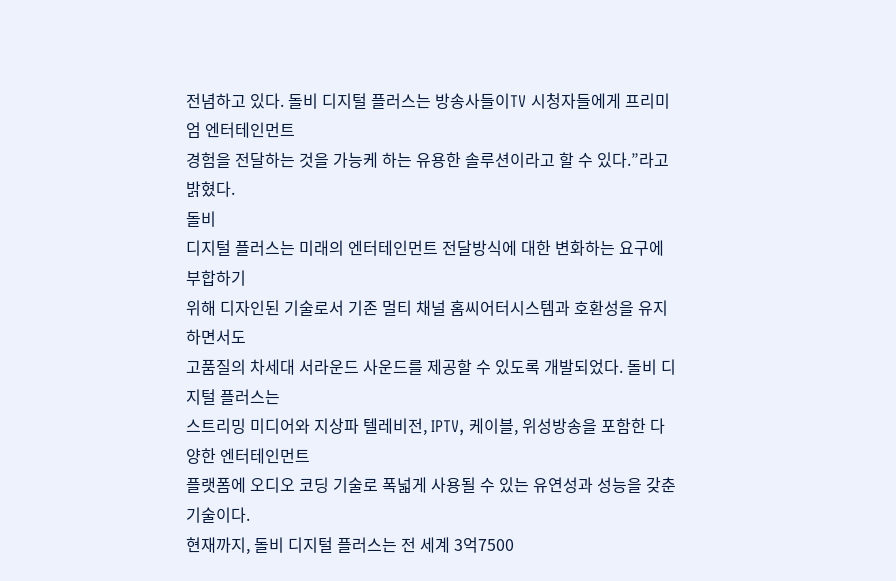전념하고 있다. 돌비 디지털 플러스는 방송사들이TV 시청자들에게 프리미엄 엔터테인먼트
경험을 전달하는 것을 가능케 하는 유용한 솔루션이라고 할 수 있다.”라고 밝혔다.
돌비
디지털 플러스는 미래의 엔터테인먼트 전달방식에 대한 변화하는 요구에 부합하기
위해 디자인된 기술로서 기존 멀티 채널 홈씨어터시스템과 호환성을 유지하면서도
고품질의 차세대 서라운드 사운드를 제공할 수 있도록 개발되었다. 돌비 디지털 플러스는
스트리밍 미디어와 지상파 텔레비전, IPTV, 케이블, 위성방송을 포함한 다양한 엔터테인먼트
플랫폼에 오디오 코딩 기술로 폭넓게 사용될 수 있는 유연성과 성능을 갖춘 기술이다.
현재까지, 돌비 디지털 플러스는 전 세계 3억7500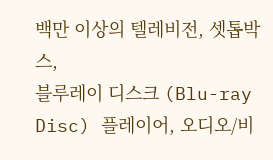백만 이상의 텔레비전, 셋톱박스,
블루레이 디스크 (Blu-ray Disc) 플레이어, 오디오/비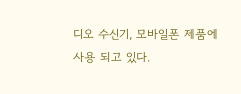디오 수신기, 모바일폰 제품에
사용 되고 있다.